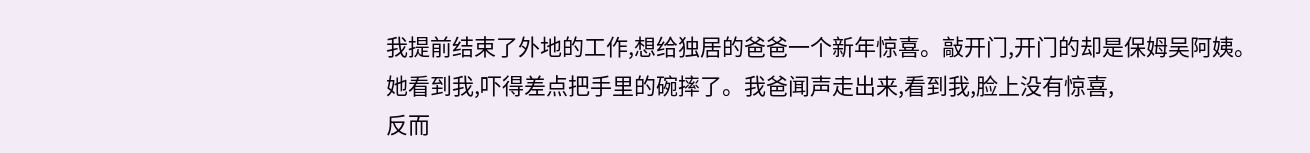我提前结束了外地的工作,想给独居的爸爸一个新年惊喜。敲开门,开门的却是保姆吴阿姨。
她看到我,吓得差点把手里的碗摔了。我爸闻声走出来,看到我,脸上没有惊喜,
反而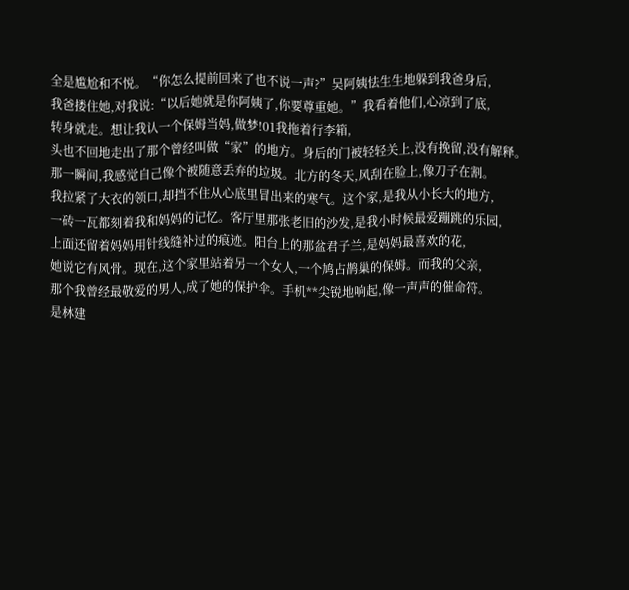全是尴尬和不悦。“你怎么提前回来了也不说一声?”吴阿姨怯生生地躲到我爸身后,
我爸搂住她,对我说:“以后她就是你阿姨了,你要尊重她。”我看着他们,心凉到了底,
转身就走。想让我认一个保姆当妈,做梦!01我拖着行李箱,
头也不回地走出了那个曾经叫做“家”的地方。身后的门被轻轻关上,没有挽留,没有解释。
那一瞬间,我感觉自己像个被随意丢弃的垃圾。北方的冬天,风刮在脸上,像刀子在割。
我拉紧了大衣的领口,却挡不住从心底里冒出来的寒气。这个家,是我从小长大的地方,
一砖一瓦都刻着我和妈妈的记忆。客厅里那张老旧的沙发,是我小时候最爱蹦跳的乐园,
上面还留着妈妈用针线缝补过的痕迹。阳台上的那盆君子兰,是妈妈最喜欢的花,
她说它有风骨。现在,这个家里站着另一个女人,一个鸠占鹊巢的保姆。而我的父亲,
那个我曾经最敬爱的男人,成了她的保护伞。手机**尖锐地响起,像一声声的催命符。
是林建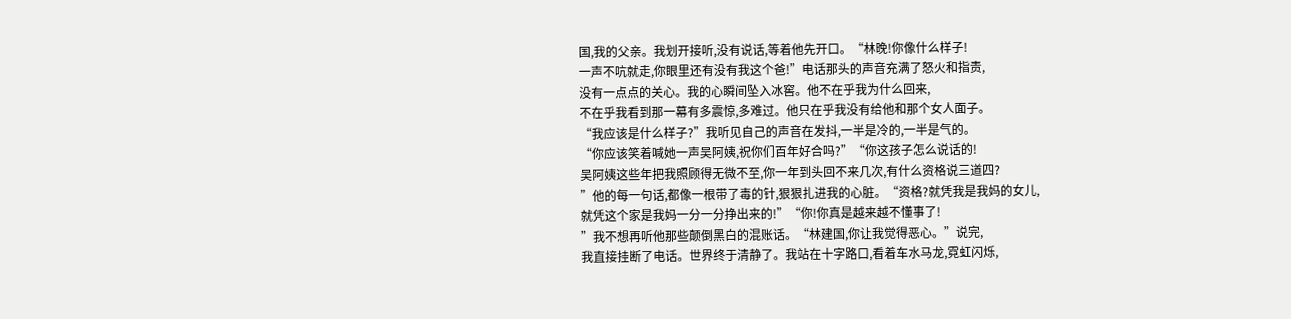国,我的父亲。我划开接听,没有说话,等着他先开口。“林晚!你像什么样子!
一声不吭就走,你眼里还有没有我这个爸!”电话那头的声音充满了怒火和指责,
没有一点点的关心。我的心瞬间坠入冰窖。他不在乎我为什么回来,
不在乎我看到那一幕有多震惊,多难过。他只在乎我没有给他和那个女人面子。
“我应该是什么样子?”我听见自己的声音在发抖,一半是冷的,一半是气的。
“你应该笑着喊她一声吴阿姨,祝你们百年好合吗?”“你这孩子怎么说话的!
吴阿姨这些年把我照顾得无微不至,你一年到头回不来几次,有什么资格说三道四?
”他的每一句话,都像一根带了毒的针,狠狠扎进我的心脏。“资格?就凭我是我妈的女儿,
就凭这个家是我妈一分一分挣出来的!”“你!你真是越来越不懂事了!
”我不想再听他那些颠倒黑白的混账话。“林建国,你让我觉得恶心。”说完,
我直接挂断了电话。世界终于清静了。我站在十字路口,看着车水马龙,霓虹闪烁,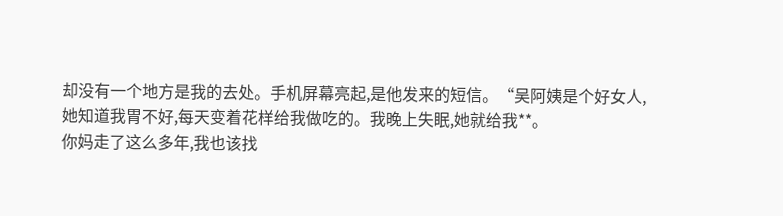却没有一个地方是我的去处。手机屏幕亮起,是他发来的短信。“吴阿姨是个好女人,
她知道我胃不好,每天变着花样给我做吃的。我晚上失眠,她就给我**。
你妈走了这么多年,我也该找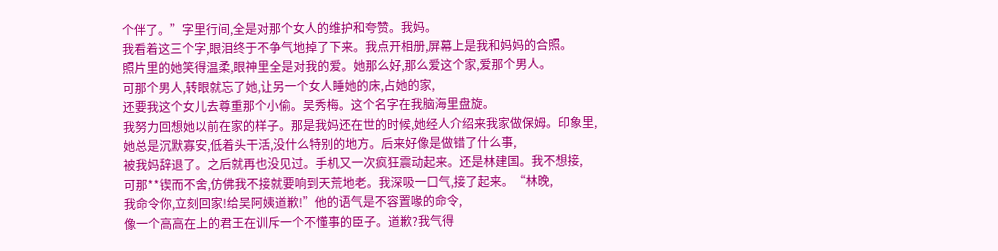个伴了。”字里行间,全是对那个女人的维护和夸赞。我妈。
我看着这三个字,眼泪终于不争气地掉了下来。我点开相册,屏幕上是我和妈妈的合照。
照片里的她笑得温柔,眼神里全是对我的爱。她那么好,那么爱这个家,爱那个男人。
可那个男人,转眼就忘了她,让另一个女人睡她的床,占她的家,
还要我这个女儿去尊重那个小偷。吴秀梅。这个名字在我脑海里盘旋。
我努力回想她以前在家的样子。那是我妈还在世的时候,她经人介绍来我家做保姆。印象里,
她总是沉默寡安,低着头干活,没什么特别的地方。后来好像是做错了什么事,
被我妈辞退了。之后就再也没见过。手机又一次疯狂震动起来。还是林建国。我不想接,
可那**锲而不舍,仿佛我不接就要响到天荒地老。我深吸一口气,接了起来。“林晚,
我命令你,立刻回家!给吴阿姨道歉!”他的语气是不容置喙的命令,
像一个高高在上的君王在训斥一个不懂事的臣子。道歉?我气得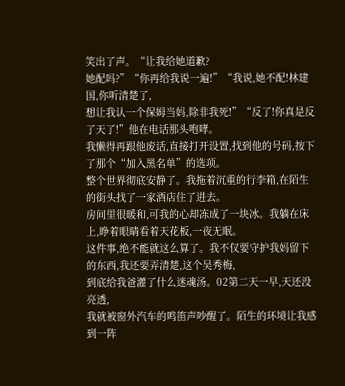笑出了声。“让我给她道歉?
她配吗?”“你再给我说一遍!”“我说,她不配!林建国,你听清楚了,
想让我认一个保姆当妈,除非我死!”“反了!你真是反了天了!”他在电话那头咆哮。
我懒得再跟他废话,直接打开设置,找到他的号码,按下了那个“加入黑名单”的选项。
整个世界彻底安静了。我拖着沉重的行李箱,在陌生的街头找了一家酒店住了进去。
房间里很暖和,可我的心却冻成了一块冰。我躺在床上,睁着眼睛看着天花板,一夜无眠。
这件事,绝不能就这么算了。我不仅要守护我妈留下的东西,我还要弄清楚,这个吴秀梅,
到底给我爸灌了什么迷魂汤。02第二天一早,天还没亮透,
我就被窗外汽车的鸣笛声吵醒了。陌生的环境让我感到一阵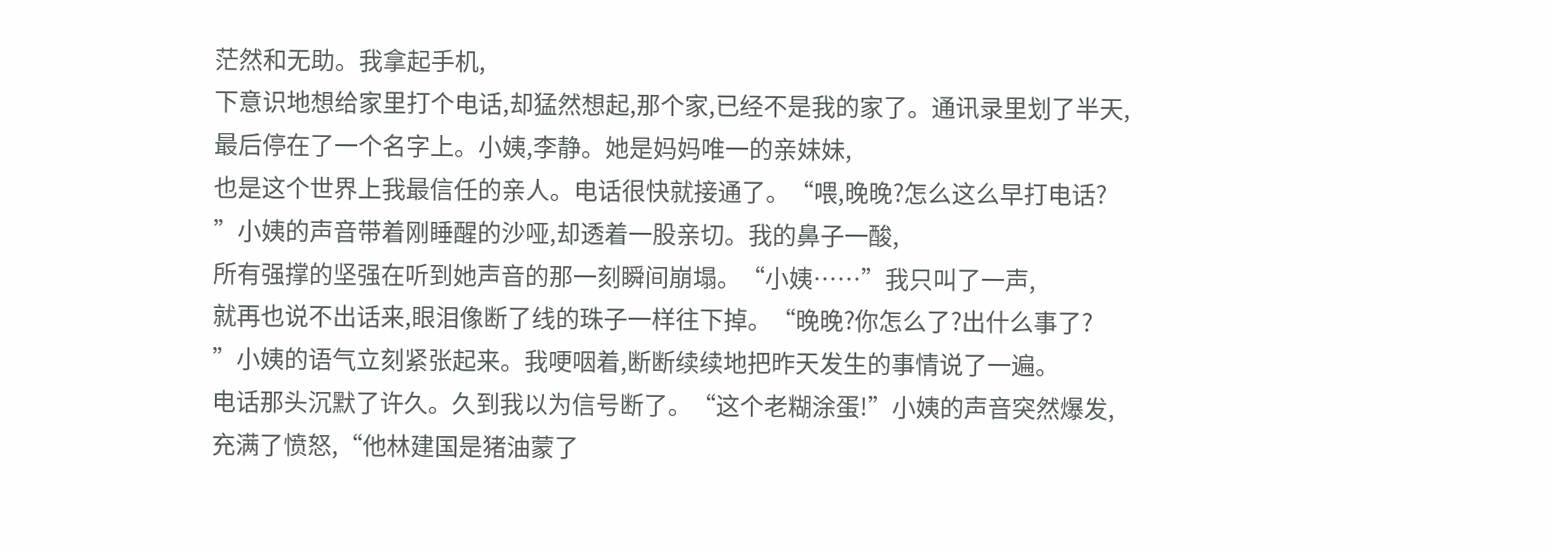茫然和无助。我拿起手机,
下意识地想给家里打个电话,却猛然想起,那个家,已经不是我的家了。通讯录里划了半天,
最后停在了一个名字上。小姨,李静。她是妈妈唯一的亲妹妹,
也是这个世界上我最信任的亲人。电话很快就接通了。“喂,晚晚?怎么这么早打电话?
”小姨的声音带着刚睡醒的沙哑,却透着一股亲切。我的鼻子一酸,
所有强撑的坚强在听到她声音的那一刻瞬间崩塌。“小姨……”我只叫了一声,
就再也说不出话来,眼泪像断了线的珠子一样往下掉。“晚晚?你怎么了?出什么事了?
”小姨的语气立刻紧张起来。我哽咽着,断断续续地把昨天发生的事情说了一遍。
电话那头沉默了许久。久到我以为信号断了。“这个老糊涂蛋!”小姨的声音突然爆发,
充满了愤怒,“他林建国是猪油蒙了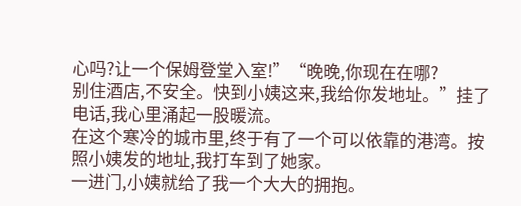心吗?让一个保姆登堂入室!”“晚晚,你现在在哪?
别住酒店,不安全。快到小姨这来,我给你发地址。”挂了电话,我心里涌起一股暖流。
在这个寒冷的城市里,终于有了一个可以依靠的港湾。按照小姨发的地址,我打车到了她家。
一进门,小姨就给了我一个大大的拥抱。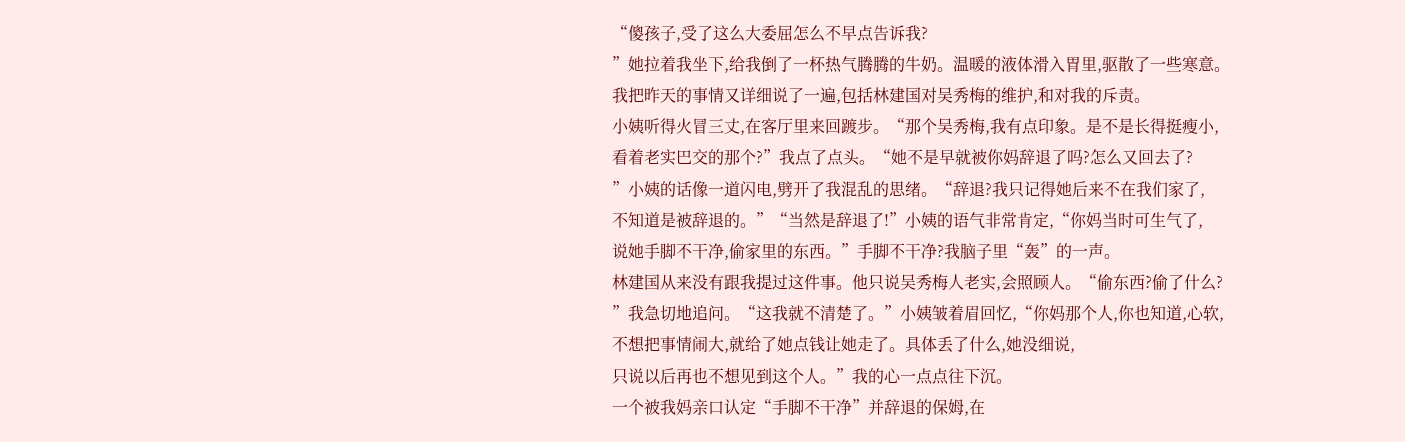“傻孩子,受了这么大委屈怎么不早点告诉我?
”她拉着我坐下,给我倒了一杯热气腾腾的牛奶。温暖的液体滑入胃里,驱散了一些寒意。
我把昨天的事情又详细说了一遍,包括林建国对吴秀梅的维护,和对我的斥责。
小姨听得火冒三丈,在客厅里来回踱步。“那个吴秀梅,我有点印象。是不是长得挺瘦小,
看着老实巴交的那个?”我点了点头。“她不是早就被你妈辞退了吗?怎么又回去了?
”小姨的话像一道闪电,劈开了我混乱的思绪。“辞退?我只记得她后来不在我们家了,
不知道是被辞退的。”“当然是辞退了!”小姨的语气非常肯定,“你妈当时可生气了,
说她手脚不干净,偷家里的东西。”手脚不干净?我脑子里“轰”的一声。
林建国从来没有跟我提过这件事。他只说吴秀梅人老实,会照顾人。“偷东西?偷了什么?
”我急切地追问。“这我就不清楚了。”小姨皱着眉回忆,“你妈那个人,你也知道,心软,
不想把事情闹大,就给了她点钱让她走了。具体丢了什么,她没细说,
只说以后再也不想见到这个人。”我的心一点点往下沉。
一个被我妈亲口认定“手脚不干净”并辞退的保姆,在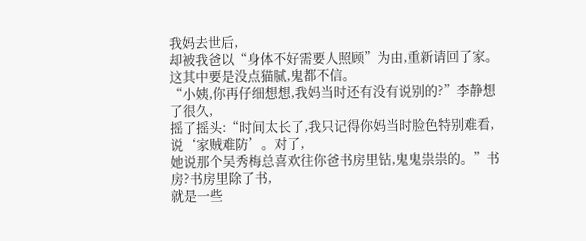我妈去世后,
却被我爸以“身体不好需要人照顾”为由,重新请回了家。这其中要是没点猫腻,鬼都不信。
“小姨,你再仔细想想,我妈当时还有没有说别的?”李静想了很久,
摇了摇头:“时间太长了,我只记得你妈当时脸色特别难看,说‘家贼难防’。对了,
她说那个吴秀梅总喜欢往你爸书房里钻,鬼鬼祟祟的。”书房?书房里除了书,
就是一些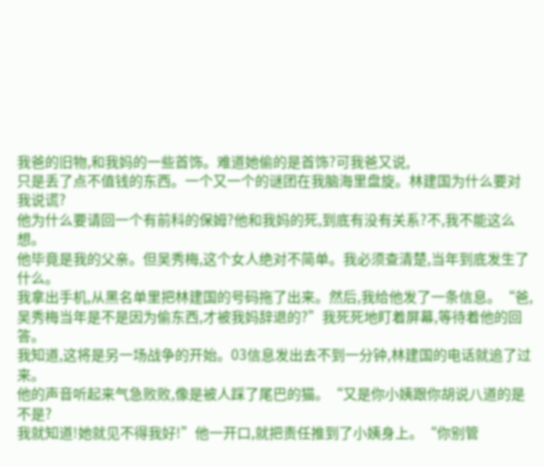我爸的旧物,和我妈的一些首饰。难道她偷的是首饰?可我爸又说,
只是丢了点不值钱的东西。一个又一个的谜团在我脑海里盘旋。林建国为什么要对我说谎?
他为什么要请回一个有前科的保姆?他和我妈的死,到底有没有关系?不,我不能这么想。
他毕竟是我的父亲。但吴秀梅,这个女人绝对不简单。我必须查清楚,当年到底发生了什么。
我拿出手机,从黑名单里把林建国的号码拖了出来。然后,我给他发了一条信息。“爸,
吴秀梅当年是不是因为偷东西,才被我妈辞退的?”我死死地盯着屏幕,等待着他的回答。
我知道,这将是另一场战争的开始。03信息发出去不到一分钟,林建国的电话就追了过来。
他的声音听起来气急败败,像是被人踩了尾巴的猫。“又是你小姨跟你胡说八道的是不是?
我就知道!她就见不得我好!”他一开口,就把责任推到了小姨身上。“你别管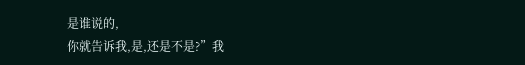是谁说的,
你就告诉我,是,还是不是?”我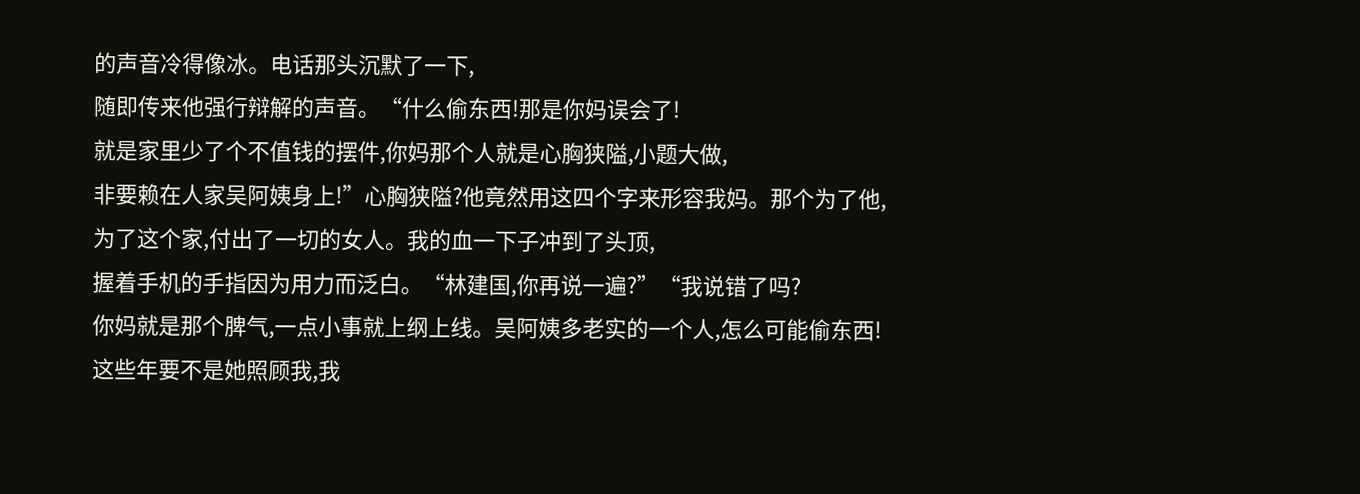的声音冷得像冰。电话那头沉默了一下,
随即传来他强行辩解的声音。“什么偷东西!那是你妈误会了!
就是家里少了个不值钱的摆件,你妈那个人就是心胸狭隘,小题大做,
非要赖在人家吴阿姨身上!”心胸狭隘?他竟然用这四个字来形容我妈。那个为了他,
为了这个家,付出了一切的女人。我的血一下子冲到了头顶,
握着手机的手指因为用力而泛白。“林建国,你再说一遍?”“我说错了吗?
你妈就是那个脾气,一点小事就上纲上线。吴阿姨多老实的一个人,怎么可能偷东西!
这些年要不是她照顾我,我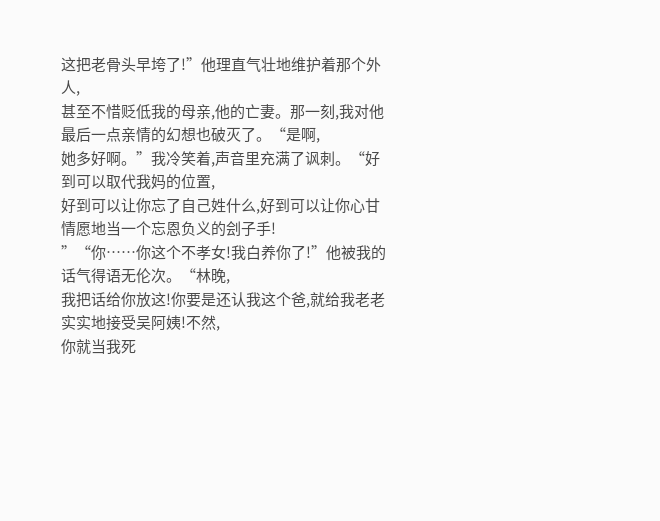这把老骨头早垮了!”他理直气壮地维护着那个外人,
甚至不惜贬低我的母亲,他的亡妻。那一刻,我对他最后一点亲情的幻想也破灭了。“是啊,
她多好啊。”我冷笑着,声音里充满了讽刺。“好到可以取代我妈的位置,
好到可以让你忘了自己姓什么,好到可以让你心甘情愿地当一个忘恩负义的刽子手!
”“你……你这个不孝女!我白养你了!”他被我的话气得语无伦次。“林晚,
我把话给你放这!你要是还认我这个爸,就给我老老实实地接受吴阿姨!不然,
你就当我死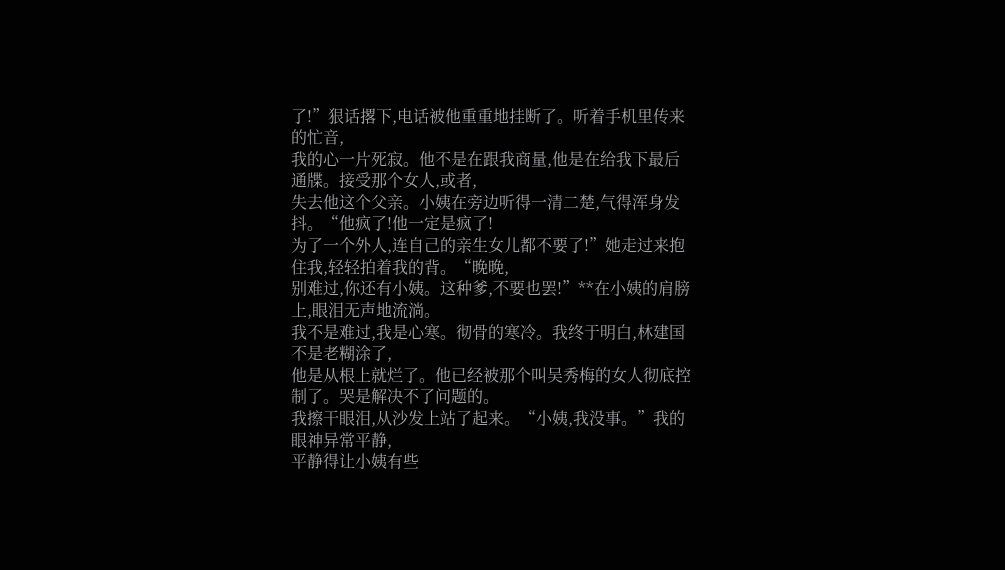了!”狠话撂下,电话被他重重地挂断了。听着手机里传来的忙音,
我的心一片死寂。他不是在跟我商量,他是在给我下最后通牒。接受那个女人,或者,
失去他这个父亲。小姨在旁边听得一清二楚,气得浑身发抖。“他疯了!他一定是疯了!
为了一个外人,连自己的亲生女儿都不要了!”她走过来抱住我,轻轻拍着我的背。“晚晚,
别难过,你还有小姨。这种爹,不要也罢!”**在小姨的肩膀上,眼泪无声地流淌。
我不是难过,我是心寒。彻骨的寒冷。我终于明白,林建国不是老糊涂了,
他是从根上就烂了。他已经被那个叫吴秀梅的女人彻底控制了。哭是解决不了问题的。
我擦干眼泪,从沙发上站了起来。“小姨,我没事。”我的眼神异常平静,
平静得让小姨有些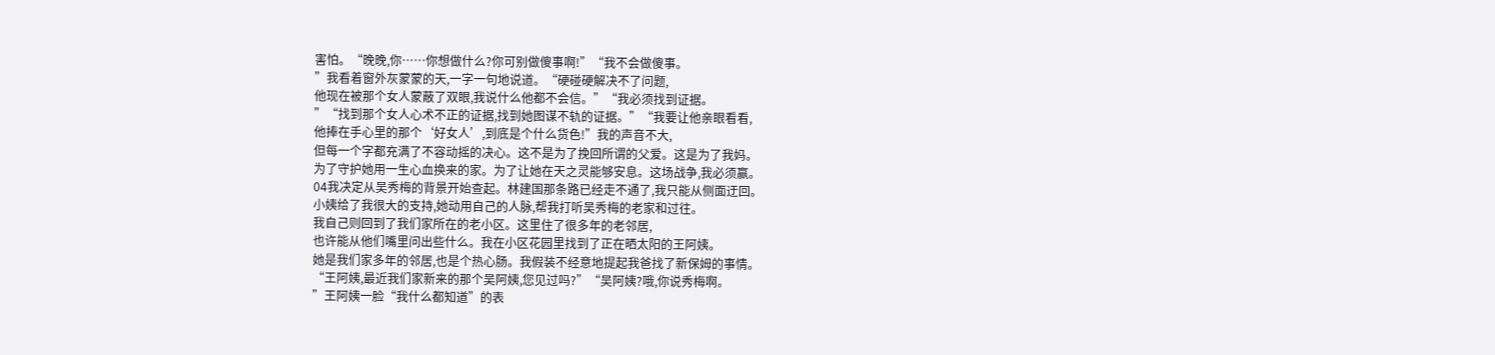害怕。“晚晚,你……你想做什么?你可别做傻事啊!”“我不会做傻事。
”我看着窗外灰蒙蒙的天,一字一句地说道。“硬碰硬解决不了问题,
他现在被那个女人蒙蔽了双眼,我说什么他都不会信。”“我必须找到证据。
”“找到那个女人心术不正的证据,找到她图谋不轨的证据。”“我要让他亲眼看看,
他捧在手心里的那个‘好女人’,到底是个什么货色!”我的声音不大,
但每一个字都充满了不容动摇的决心。这不是为了挽回所谓的父爱。这是为了我妈。
为了守护她用一生心血换来的家。为了让她在天之灵能够安息。这场战争,我必须赢。
04我决定从吴秀梅的背景开始查起。林建国那条路已经走不通了,我只能从侧面迂回。
小姨给了我很大的支持,她动用自己的人脉,帮我打听吴秀梅的老家和过往。
我自己则回到了我们家所在的老小区。这里住了很多年的老邻居,
也许能从他们嘴里问出些什么。我在小区花园里找到了正在晒太阳的王阿姨。
她是我们家多年的邻居,也是个热心肠。我假装不经意地提起我爸找了新保姆的事情。
“王阿姨,最近我们家新来的那个吴阿姨,您见过吗?”“吴阿姨?哦,你说秀梅啊。
”王阿姨一脸“我什么都知道”的表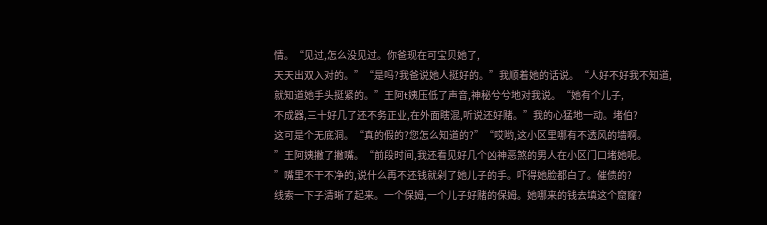情。“见过,怎么没见过。你爸现在可宝贝她了,
天天出双入对的。”“是吗?我爸说她人挺好的。”我顺着她的话说。“人好不好我不知道,
就知道她手头挺紧的。”王阿t姨压低了声音,神秘兮兮地对我说。“她有个儿子,
不成器,三十好几了还不务正业,在外面瞎混,听说还好赌。”我的心猛地一动。堵伯?
这可是个无底洞。“真的假的?您怎么知道的?”“哎哟,这小区里哪有不透风的墙啊。
”王阿姨撇了撇嘴。“前段时间,我还看见好几个凶神恶煞的男人在小区门口堵她呢。
”嘴里不干不净的,说什么再不还钱就剁了她儿子的手。吓得她脸都白了。催债的?
线索一下子清晰了起来。一个保姆,一个儿子好赌的保姆。她哪来的钱去填这个窟窿?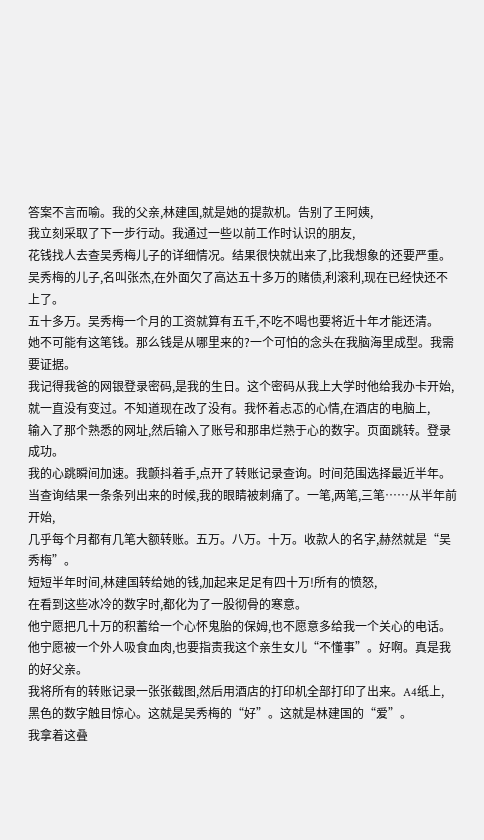答案不言而喻。我的父亲,林建国,就是她的提款机。告别了王阿姨,
我立刻采取了下一步行动。我通过一些以前工作时认识的朋友,
花钱找人去查吴秀梅儿子的详细情况。结果很快就出来了,比我想象的还要严重。
吴秀梅的儿子,名叫张杰,在外面欠了高达五十多万的赌债,利滚利,现在已经快还不上了。
五十多万。吴秀梅一个月的工资就算有五千,不吃不喝也要将近十年才能还清。
她不可能有这笔钱。那么钱是从哪里来的?一个可怕的念头在我脑海里成型。我需要证据。
我记得我爸的网银登录密码,是我的生日。这个密码从我上大学时他给我办卡开始,
就一直没有变过。不知道现在改了没有。我怀着忐忑的心情,在酒店的电脑上,
输入了那个熟悉的网址,然后输入了账号和那串烂熟于心的数字。页面跳转。登录成功。
我的心跳瞬间加速。我颤抖着手,点开了转账记录查询。时间范围选择最近半年。
当查询结果一条条列出来的时候,我的眼睛被刺痛了。一笔,两笔,三笔……从半年前开始,
几乎每个月都有几笔大额转账。五万。八万。十万。收款人的名字,赫然就是“吴秀梅”。
短短半年时间,林建国转给她的钱,加起来足足有四十万!所有的愤怒,
在看到这些冰冷的数字时,都化为了一股彻骨的寒意。
他宁愿把几十万的积蓄给一个心怀鬼胎的保姆,也不愿意多给我一个关心的电话。
他宁愿被一个外人吸食血肉,也要指责我这个亲生女儿“不懂事”。好啊。真是我的好父亲。
我将所有的转账记录一张张截图,然后用酒店的打印机全部打印了出来。A4纸上,
黑色的数字触目惊心。这就是吴秀梅的“好”。这就是林建国的“爱”。
我拿着这叠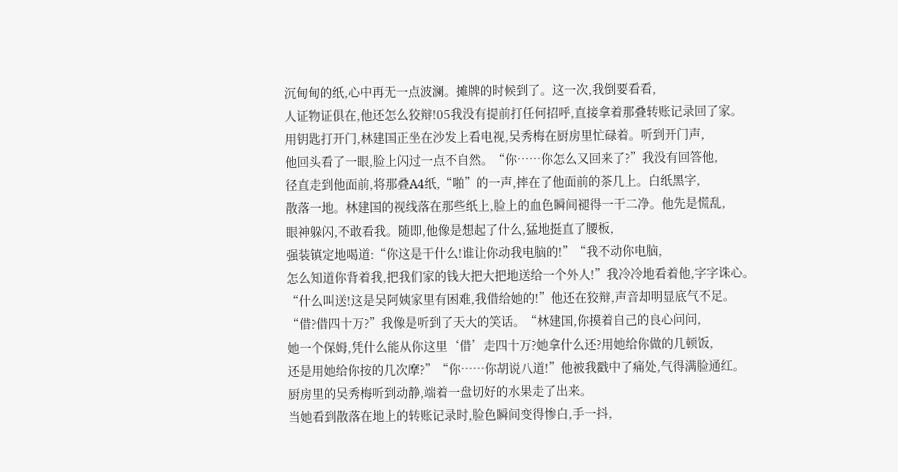沉甸甸的纸,心中再无一点波澜。摊牌的时候到了。这一次,我倒要看看,
人证物证俱在,他还怎么狡辩!05我没有提前打任何招呼,直接拿着那叠转账记录回了家。
用钥匙打开门,林建国正坐在沙发上看电视,吴秀梅在厨房里忙碌着。听到开门声,
他回头看了一眼,脸上闪过一点不自然。“你……你怎么又回来了?”我没有回答他,
径直走到他面前,将那叠A4纸,“啪”的一声,摔在了他面前的茶几上。白纸黑字,
散落一地。林建国的视线落在那些纸上,脸上的血色瞬间褪得一干二净。他先是慌乱,
眼神躲闪,不敢看我。随即,他像是想起了什么,猛地挺直了腰板,
强装镇定地喝道:“你这是干什么!谁让你动我电脑的!”“我不动你电脑,
怎么知道你背着我,把我们家的钱大把大把地送给一个外人!”我冷冷地看着他,字字诛心。
“什么叫送!这是吴阿姨家里有困难,我借给她的!”他还在狡辩,声音却明显底气不足。
“借?借四十万?”我像是听到了天大的笑话。“林建国,你摸着自己的良心问问,
她一个保姆,凭什么能从你这里‘借’走四十万?她拿什么还?用她给你做的几顿饭,
还是用她给你按的几次摩?”“你……你胡说八道!”他被我戳中了痛处,气得满脸通红。
厨房里的吴秀梅听到动静,端着一盘切好的水果走了出来。
当她看到散落在地上的转账记录时,脸色瞬间变得惨白,手一抖,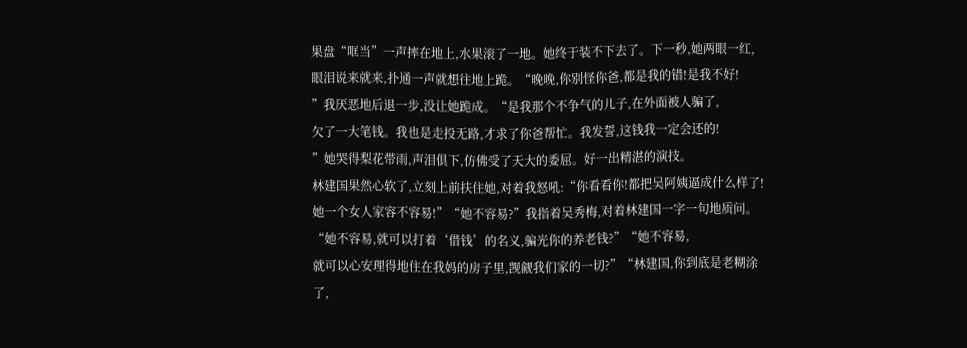果盘“哐当”一声摔在地上,水果滚了一地。她终于装不下去了。下一秒,她两眼一红,
眼泪说来就来,扑通一声就想往地上跪。“晚晚,你别怪你爸,都是我的错!是我不好!
”我厌恶地后退一步,没让她跪成。“是我那个不争气的儿子,在外面被人骗了,
欠了一大笔钱。我也是走投无路,才求了你爸帮忙。我发誓,这钱我一定会还的!
”她哭得梨花带雨,声泪俱下,仿佛受了天大的委屈。好一出精湛的演技。
林建国果然心软了,立刻上前扶住她,对着我怒吼:“你看看你!都把吴阿姨逼成什么样了!
她一个女人家容不容易!”“她不容易?”我指着吴秀梅,对着林建国一字一句地质问。
“她不容易,就可以打着‘借钱’的名义,骗光你的养老钱?”“她不容易,
就可以心安理得地住在我妈的房子里,觊觎我们家的一切?”“林建国,你到底是老糊涂了,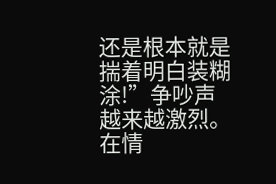还是根本就是揣着明白装糊涂!”争吵声越来越激烈。在情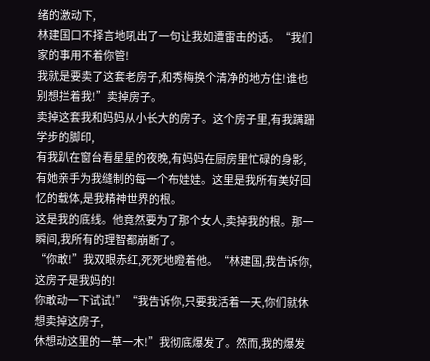绪的激动下,
林建国口不择言地吼出了一句让我如遭雷击的话。“我们家的事用不着你管!
我就是要卖了这套老房子,和秀梅换个清净的地方住!谁也别想拦着我!”卖掉房子。
卖掉这套我和妈妈从小长大的房子。这个房子里,有我蹒跚学步的脚印,
有我趴在窗台看星星的夜晚,有妈妈在厨房里忙碌的身影,
有她亲手为我缝制的每一个布娃娃。这里是我所有美好回忆的载体,是我精神世界的根。
这是我的底线。他竟然要为了那个女人,卖掉我的根。那一瞬间,我所有的理智都崩断了。
“你敢!”我双眼赤红,死死地瞪着他。“林建国,我告诉你,这房子是我妈的!
你敢动一下试试!”“我告诉你,只要我活着一天,你们就休想卖掉这房子,
休想动这里的一草一木!”我彻底爆发了。然而,我的爆发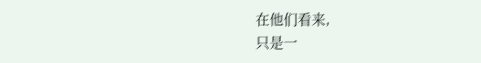在他们看来,
只是一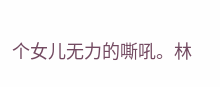个女儿无力的嘶吼。林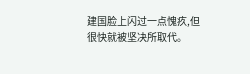建国脸上闪过一点愧疚,但很快就被坚决所取代。